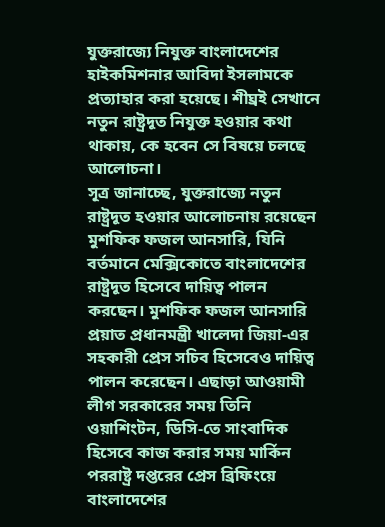যুক্তরাজ্যে নিযুক্ত বাংলাদেশের হাইকমিশনার আবিদা ইসলামকে প্রত্যাহার করা হয়েছে। শীঘ্রই সেখানে নতুন রাষ্ট্রদূত নিযুক্ত হওয়ার কথা থাকায়, কে হবেন সে বিষয়ে চলছে আলোচনা।
সূত্র জানাচ্ছে, যুক্তরাজ্যে নতুন রাষ্ট্রদূত হওয়ার আলোচনায় রয়েছেন মুশফিক ফজল আনসারি, যিনি বর্তমানে মেক্সিকোতে বাংলাদেশের রাষ্ট্রদূত হিসেবে দায়িত্ব পালন করছেন। মুশফিক ফজল আনসারি প্রয়াত প্রধানমন্ত্রী খালেদা জিয়া-এর সহকারী প্রেস সচিব হিসেবেও দায়িত্ব পালন করেছেন। এছাড়া আওয়ামী লীগ সরকারের সময় তিনি ওয়াশিংটন, ডিসি-তে সাংবাদিক হিসেবে কাজ করার সময় মার্কিন পররাষ্ট্র দপ্তরের প্রেস ব্রিফিংয়ে বাংলাদেশের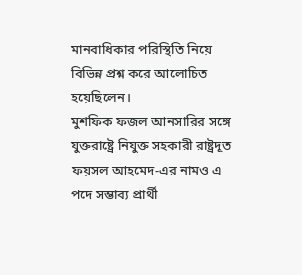মানবাধিকার পরিস্থিতি নিয়ে বিভিন্ন প্রশ্ন করে আলোচিত হয়েছিলেন।
মুশফিক ফজল আনসারির সঙ্গে যুক্তরাষ্ট্রে নিযুক্ত সহকারী রাষ্ট্রদূত ফয়সল আহমেদ-এর নামও এ পদে সম্ভাব্য প্রার্থী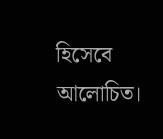হিসেবে আলোচিত।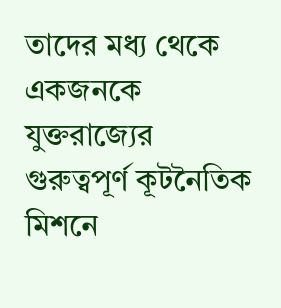তাদের মধ্য থেকে একজনকে যুক্তরাজ্যের গুরুত্বপূর্ণ কূটনৈতিক মিশনে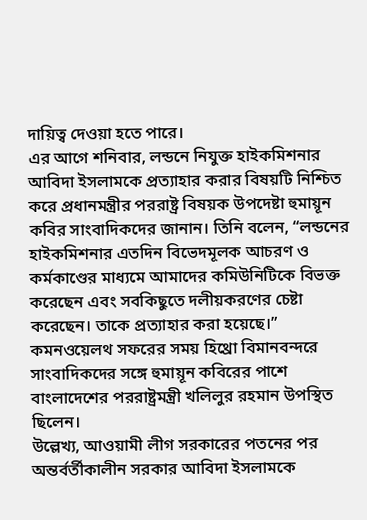দায়িত্ব দেওয়া হতে পারে।
এর আগে শনিবার, লন্ডনে নিযুক্ত হাইকমিশনার আবিদা ইসলামকে প্রত্যাহার করার বিষয়টি নিশ্চিত করে প্রধানমন্ত্রীর পররাষ্ট্র বিষয়ক উপদেষ্টা হুমায়ূন কবির সাংবাদিকদের জানান। তিনি বলেন, “লন্ডনের হাইকমিশনার এতদিন বিভেদমূলক আচরণ ও কর্মকাণ্ডের মাধ্যমে আমাদের কমিউনিটিকে বিভক্ত করেছেন এবং সবকিছুতে দলীয়করণের চেষ্টা করেছেন। তাকে প্রত্যাহার করা হয়েছে।”
কমনওয়েলথ সফরের সময় হিথ্রো বিমানবন্দরে সাংবাদিকদের সঙ্গে হুমায়ূন কবিরের পাশে বাংলাদেশের পররাষ্ট্রমন্ত্রী খলিলুর রহমান উপস্থিত ছিলেন।
উল্লেখ্য, আওয়ামী লীগ সরকারের পতনের পর অন্তর্বর্তীকালীন সরকার আবিদা ইসলামকে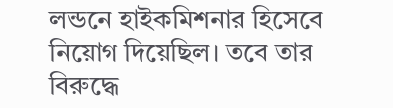লন্ডনে হাইকমিশনার হিসেবে নিয়োগ দিয়েছিল। তবে তার বিরুদ্ধে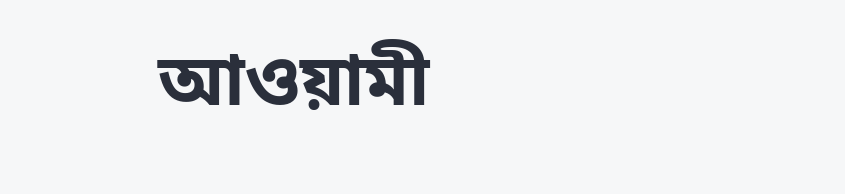আওয়ামী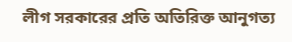লীগ সরকারের প্রতি অতিরিক্ত আনুগত্য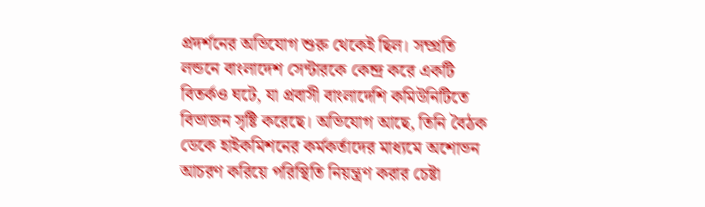প্রদর্শনের অভিযোগ শুরু থেকেই ছিল। সম্প্রতি লন্ডনে বাংলাদেশ সেন্টারকে কেন্দ্র করে একটি বিতর্কও ঘটে, যা প্রবাসী বাংলাদেশি কমিউনিটিতে বিভাজন সৃষ্টি করেছে। অভিযোগ আছে, তিনি বৈঠক ডেকে হাইকমিশনের কর্মকর্তাদের মাধ্যমে অশোভন আচরণ করিয়ে পরিস্থিতি নিয়ন্ত্রণ করার চেষ্টা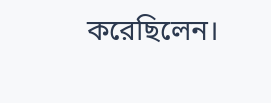করেছিলেন।